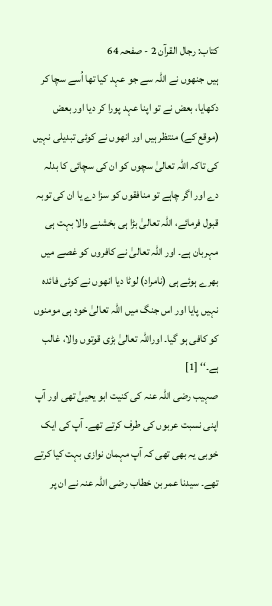کتاب: رجال القرآن 2 - صفحہ 64
ہیں جنھوں نے اللہ سے جو عہد کیا تھا اُسے سچا کر دکھایا، بعض نے تو اپنا عہد پورا کر دیا اور بعض (موقع کے) منتظر ہیں اور انھوں نے کوئی تبدیلی نہیں کی تاکہ اللہ تعالیٰ سچوں کو ان کی سچائی کا بدلہ دے اور اگر چاہے تو منافقوں کو سزا دے یا ان کی توبہ قبول فرمائے، اللہ تعالیٰ بڑا ہی بخشنے والا بہت ہی مہربان ہے۔ اور اللہ تعالیٰ نے کافروں کو غصے میں بھرے ہوئے ہی (نامراد) لوٹا دیا انھوں نے کوئی فائدہ نہیں پایا اور اس جنگ میں اللہ تعالیٰ خود ہی مومنوں کو کافی ہو گیا۔ اوراللہ تعالیٰ بڑی قوتوں والا، غالب ہے۔‘‘ [1]
صہیب رضی اللہ عنہ کی کنیت ابو یحییٰ تھی اور آپ اپنی نسبت عربوں کی طرف کرتے تھے۔ آپ کی ایک خوبی یہ بھی تھی کہ آپ مہمان نوازی بہت کیا کرتے تھے۔ سیدنا عمر بن خطاب رضی اللہ عنہ نے ان پر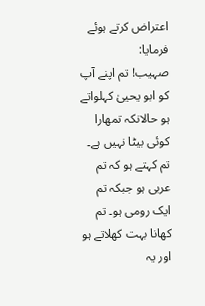اعتراض کرتے ہوئے فرمایا:
صہیب! تم اپنے آپ کو ابو یحییٰ کہلواتے ہو حالانکہ تمھارا کوئی بیٹا نہیں ہے۔ تم کہتے ہو کہ تم عربی ہو جبکہ تم ایک رومی ہو۔ تم کھانا بہت کھلاتے ہو اور یہ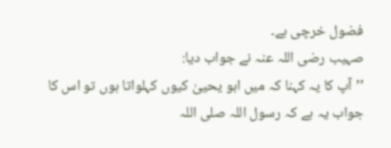فضول خرچی ہے۔
صہیب رضی اللہ عنہ نے جواب دیا:
’’آپ کا یہ کہنا کہ میں ابو یحییٰ کیوں کہلواتا ہوں تو اس کا جواب یہ ہے کہ رسول اللہ صلی اللہ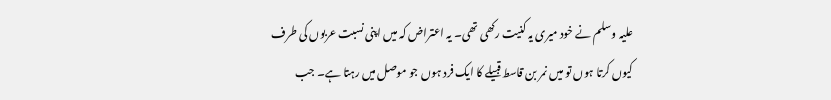علیہ وسلم نے خود میری یہ کنیت رکھی تھی۔ یہ اعتراض کہ میں اپنی نسبت عربوں کی طرف کیوں کرتا ہوں تو میں نمر بن قاسط قبیلے کا ایک فرد ہوں جو موصل میں رہتا ہے۔ جب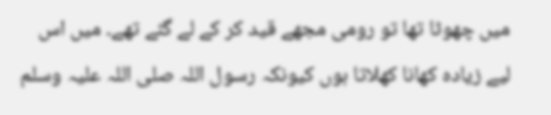میں چھوٹا تھا تو رومی مجھے قید کر کے لے گئے تھے۔ میں اس لیے زیادہ کھانا کھلاتا ہوں کیونکہ رسول اللہ صلی اللہ علیہ وسلم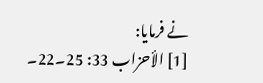نے فرمایا:
[1] الأحزاب 33: 25۔22۔